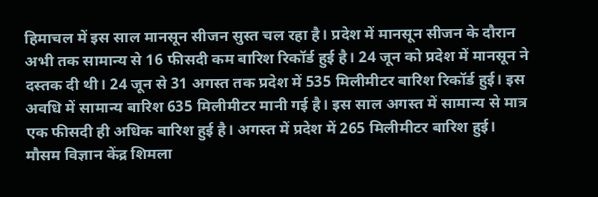हिमाचल में इस साल मानसून सीजन सुस्त चल रहा है। प्रदेश में मानसून सीजन के दौरान अभी तक सामान्य से 16 फीसदी कम बारिश रिकॉर्ड हुई है। 24 जून को प्रदेश में मानसून ने दस्तक दी थी। 24 जून से 31 अगस्त तक प्रदेश में 535 मिलीमीटर बारिश रिकॉर्ड हुई। इस अवधि में सामान्य बारिश 635 मिलीमीटर मानी गई है। इस साल अगस्त में सामान्य से मात्र एक फीसदी ही अधिक बारिश हुई है। अगस्त में प्रदेश में 265 मिलीमीटर बारिश हुई।
मौसम विज्ञान केंद्र शिमला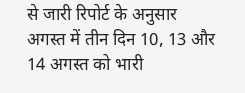से जारी रिपोर्ट के अनुसार अगस्त में तीन दिन 10, 13 और 14 अगस्त को भारी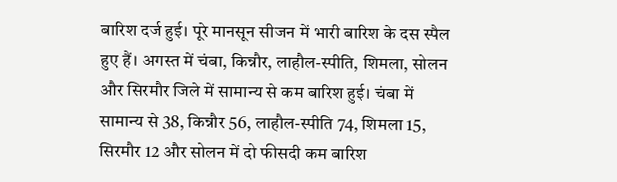बारिश दर्ज हुई। पूरे मानसून सीजन में भारी बारिश के दस स्पैल हुए हैं। अगस्त में चंबा, किन्नौर, लाहौल-स्पीति, शिमला, सोलन और सिरमौर जिले में सामान्य से कम बारिश हुई। चंबा में सामान्य से 38, किन्नौर 56, लाहौल-स्पीति 74, शिमला 15, सिरमौर 12 और सोलन में दो फीसदी कम बारिश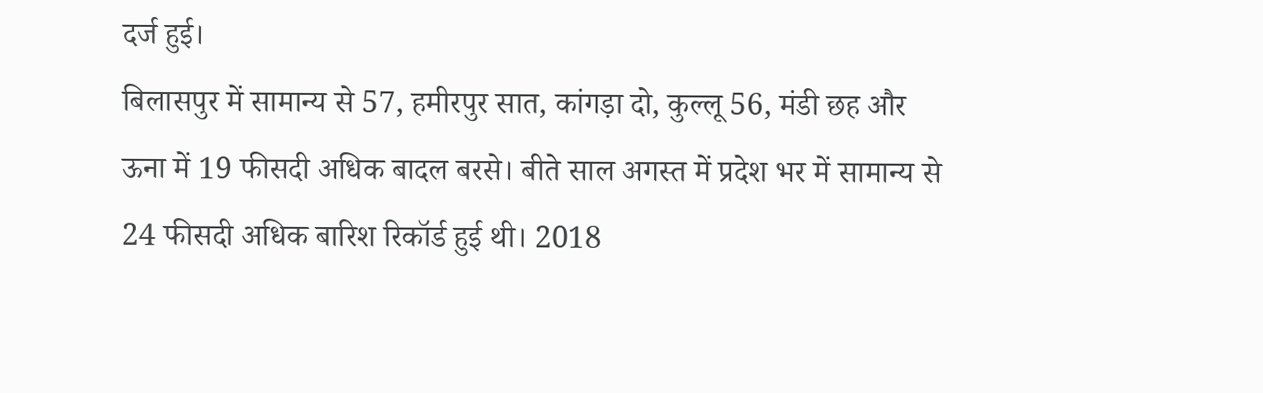दर्ज हुई।
बिलासपुर में सामान्य से 57, हमीरपुर सात, कांगड़ा दो, कुल्लू 56, मंडी छह और ऊना में 19 फीसदी अधिक बादल बरसे। बीते साल अगस्त में प्रदेश भर में सामान्य से 24 फीसदी अधिक बारिश रिकॉर्ड हुई थी। 2018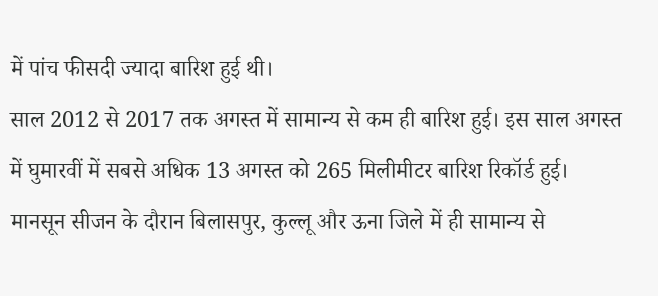में पांच फीसदी ज्यादा बारिश हुई थी।
साल 2012 से 2017 तक अगस्त में सामान्य से कम ही बारिश हुई। इस साल अगस्त में घुमारवीं में सबसे अधिक 13 अगस्त को 265 मिलीमीटर बारिश रिकॉर्ड हुई। मानसून सीजन के दौरान बिलासपुर, कुल्लू और ऊना जिले में ही सामान्य से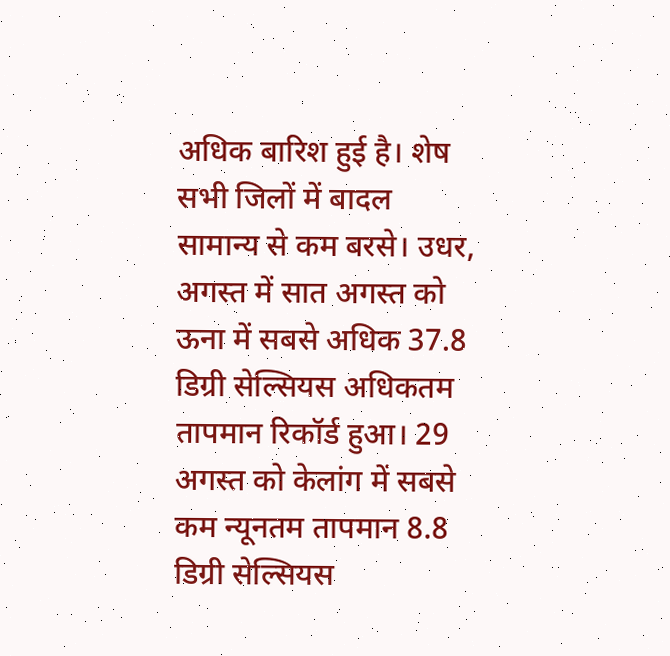अधिक बारिश हुई है। शेष सभी जिलों में बादल सामान्य से कम बरसे। उधर, अगस्त में सात अगस्त को ऊना में सबसे अधिक 37.8 डिग्री सेल्सियस अधिकतम तापमान रिकॉर्ड हुआ। 29 अगस्त को केलांग में सबसे कम न्यूनतम तापमान 8.8 डिग्री सेल्सियस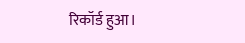रिकॉर्ड हुआ।